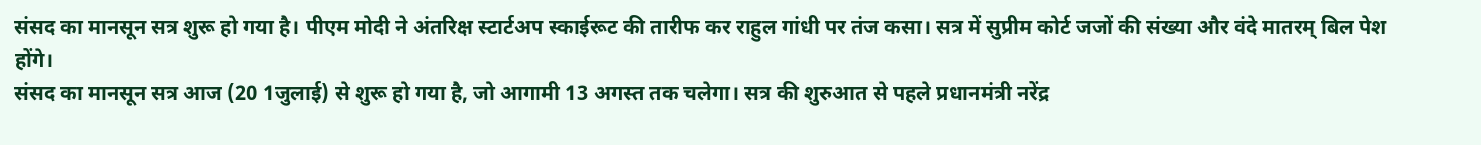संसद का मानसून सत्र शुरू हो गया है। पीएम मोदी ने अंतरिक्ष स्टार्टअप स्काईरूट की तारीफ कर राहुल गांधी पर तंज कसा। सत्र में सुप्रीम कोर्ट जजों की संख्या और वंदे मातरम् बिल पेश होंगे।
संसद का मानसून सत्र आज (20 1जुलाई) से शुरू हो गया है, जो आगामी 13 अगस्त तक चलेगा। सत्र की शुरुआत से पहले प्रधानमंत्री नरेंद्र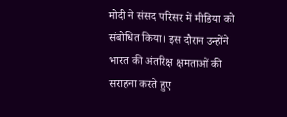मोदी ने संसद परिसर में मीडिया को संबोधित किया। इस दौरान उन्होंने भारत की अंतरिक्ष क्षमताओं की सराहना करते हुए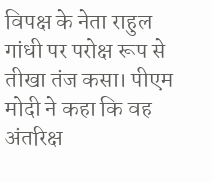विपक्ष के नेता राहुल गांधी पर परोक्ष रूप से तीखा तंज कसा। पीएम मोदी ने कहा कि वह अंतरिक्ष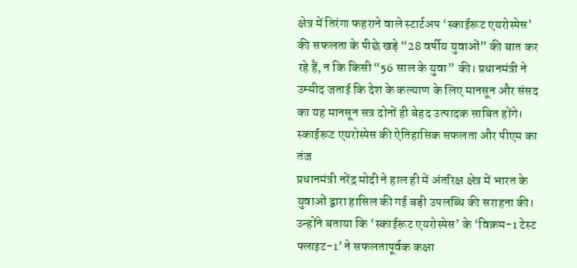क्षेत्र में तिरंगा फहराने वाले स्टार्टअप ‘स्काईरूट एयरोस्पेस’ की सफलता के पीछे खड़े “28 वर्षीय युवाओं” की बात कर रहे हैं, न कि किसी “56 साल के युवा” की। प्रधानमंत्री ने उम्मीद जताई कि देश के कल्याण के लिए मानसून और संसद का यह मानसून सत्र दोनों ही बेहद उत्पादक साबित होंगे।
स्काईरूट एयरोस्पेस की ऐतिहासिक सफलता और पीएम का तंज
प्रधानमंत्री नरेंद्र मोदी ने हाल ही में अंतरिक्ष क्षेत्र में भारत के युवाओं द्वारा हासिल की गई बड़ी उपलब्धि की सराहना की। उन्होंने बताया कि ‘स्काईरूट एयरोस्पेस’ के ‘विक्रम-1 टेस्ट फ्लाइट-1’ ने सफलतापूर्वक कक्षा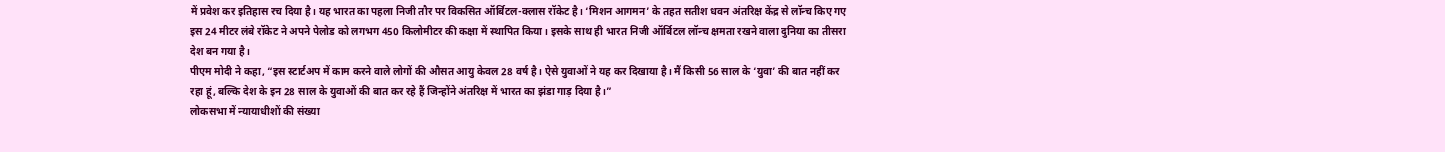में प्रवेश कर इतिहास रच दिया है। यह भारत का पहला निजी तौर पर विकसित ऑर्बिटल-क्लास रॉकेट है। ‘मिशन आगमन’ के तहत सतीश धवन अंतरिक्ष केंद्र से लॉन्च किए गए इस 24 मीटर लंबे रॉकेट ने अपने पेलोड को लगभग 450 किलोमीटर की कक्षा में स्थापित किया। इसके साथ ही भारत निजी ऑर्बिटल लॉन्च क्षमता रखने वाला दुनिया का तीसरा देश बन गया है।
पीएम मोदी ने कहा, “इस स्टार्टअप में काम करने वाले लोगों की औसत आयु केवल 28 वर्ष है। ऐसे युवाओं ने यह कर दिखाया है। मैं किसी 56 साल के ‘युवा’ की बात नहीं कर रहा हूं, बल्कि देश के इन 28 साल के युवाओं की बात कर रहे हैं जिन्होंने अंतरिक्ष में भारत का झंडा गाड़ दिया है।”
लोकसभा में न्यायाधीशों की संख्या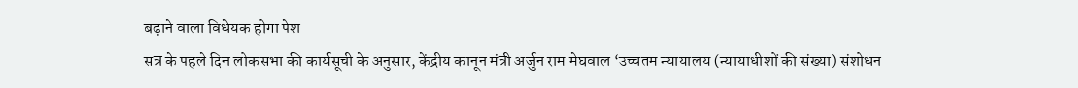बढ़ाने वाला विधेयक होगा पेश
सत्र के पहले दिन लोकसभा की कार्यसूची के अनुसार, केंद्रीय कानून मंत्री अर्जुन राम मेघवाल ‘उच्चतम न्यायालय (न्यायाधीशों की संख्या) संशोधन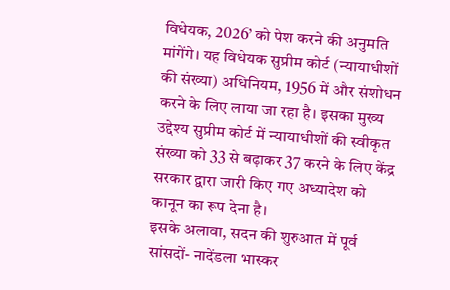विधेयक, 2026’ को पेश करने की अनुमति मांगेंगे। यह विधेयक सुप्रीम कोर्ट (न्यायाधीशों की संख्या) अधिनियम, 1956 में और संशोधन करने के लिए लाया जा रहा है। इसका मुख्य उद्देश्य सुप्रीम कोर्ट में न्यायाधीशों की स्वीकृत संख्या को 33 से बढ़ाकर 37 करने के लिए केंद्र सरकार द्वारा जारी किए गए अध्यादेश को कानून का रूप देना है।
इसके अलावा, सदन की शुरुआत में पूर्व सांसदों- नादेंडला भास्कर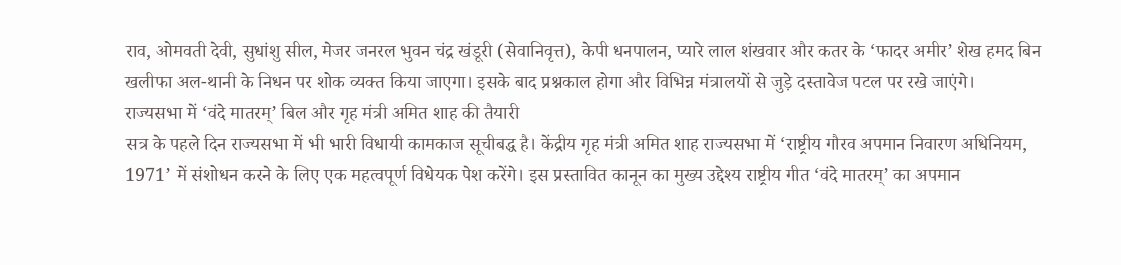राव, ओमवती देवी, सुधांशु सील, मेजर जनरल भुवन चंद्र खंडूरी (सेवानिवृत्त), केपी धनपालन, प्यारे लाल शंखवार और कतर के ‘फादर अमीर’ शेख हमद बिन खलीफा अल-थानी के निधन पर शोक व्यक्त किया जाएगा। इसके बाद प्रश्नकाल होगा और विभिन्न मंत्रालयों से जुड़े दस्तावेज पटल पर रखे जाएंगे।
राज्यसभा में ‘वंदे मातरम्’ बिल और गृह मंत्री अमित शाह की तैयारी
सत्र के पहले दिन राज्यसभा में भी भारी विधायी कामकाज सूचीबद्ध है। केंद्रीय गृह मंत्री अमित शाह राज्यसभा में ‘राष्ट्रीय गौरव अपमान निवारण अधिनियम, 1971’ में संशोधन करने के लिए एक महत्वपूर्ण विधेयक पेश करेंगे। इस प्रस्तावित कानून का मुख्य उद्देश्य राष्ट्रीय गीत ‘वंदे मातरम्’ का अपमान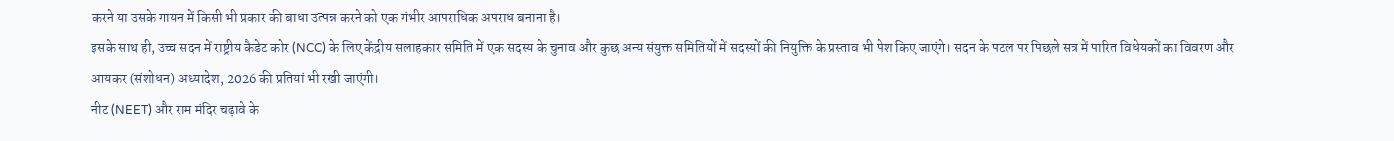करने या उसके गायन में किसी भी प्रकार की बाधा उत्पन्न करने को एक गंभीर आपराधिक अपराध बनाना है।
इसके साथ ही, उच्च सदन में राष्ट्रीय कैडेट कोर (NCC) के लिए केंद्रीय सलाहकार समिति में एक सदस्य के चुनाव और कुछ अन्य संयुक्त समितियों में सदस्यों की नियुक्ति के प्रस्ताव भी पेश किए जाएंगे। सदन के पटल पर पिछले सत्र में पारित विधेयकों का विवरण और आयकर (संशोधन) अध्यादेश, 2026 की प्रतियां भी रखी जाएंगी।
नीट (NEET) और राम मंदिर चढ़ावे के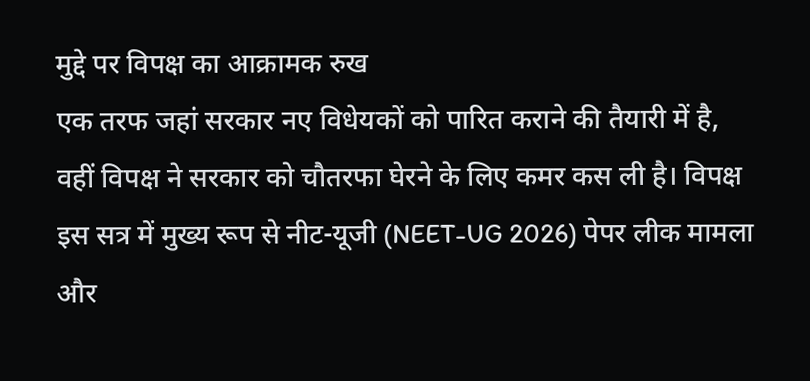मुद्दे पर विपक्ष का आक्रामक रुख
एक तरफ जहां सरकार नए विधेयकों को पारित कराने की तैयारी में है, वहीं विपक्ष ने सरकार को चौतरफा घेरने के लिए कमर कस ली है। विपक्ष इस सत्र में मुख्य रूप से नीट-यूजी (NEET-UG 2026) पेपर लीक मामला और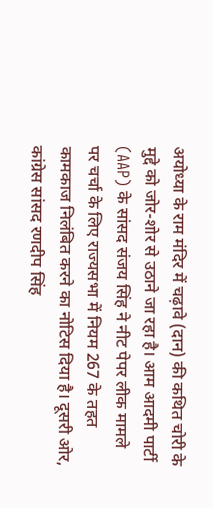अयोध्या के राम मंदिर में चढ़ावे (दान) की कथित चोरी के मुद्दे को जोर-शोर से उठाने जा रहा है। आम आदमी पार्टी (AAP) के सांसद संजय सिंह ने नीट पेपर लीक मामले पर चर्चा के लिए राज्यसभा में नियम 267 के तहत कामकाज निलंबित करने का नोटिस दिया है। दूसरी ओर, कांग्रेस सांसद रणदीप सिंह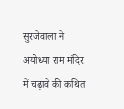सुरजेवाला ने अयोध्या राम मंदिर में चढ़ावे की कथित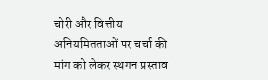चोरी और वित्तीय अनियमितताओं पर चर्चा की मांग को लेकर स्थगन प्रस्ताव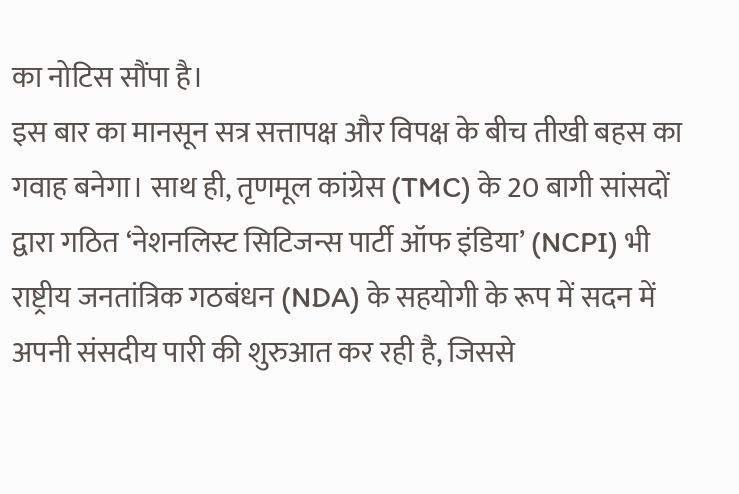का नोटिस सौंपा है।
इस बार का मानसून सत्र सत्तापक्ष और विपक्ष के बीच तीखी बहस का गवाह बनेगा। साथ ही, तृणमूल कांग्रेस (TMC) के 20 बागी सांसदों द्वारा गठित ‘नेशनलिस्ट सिटिजन्स पार्टी ऑफ इंडिया’ (NCPI) भी राष्ट्रीय जनतांत्रिक गठबंधन (NDA) के सहयोगी के रूप में सदन में अपनी संसदीय पारी की शुरुआत कर रही है, जिससे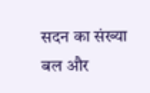सदन का संख्या बल और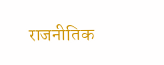राजनीतिक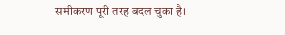समीकरण पूरी तरह बदल चुका है।